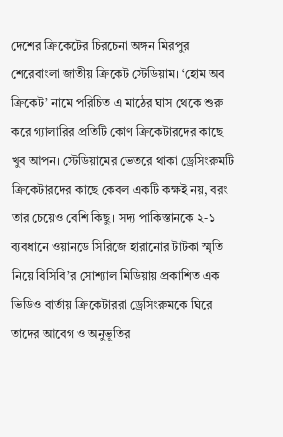দেশের ক্রিকেটের চিরচেনা অঙ্গন মিরপুর শেরেবাংলা জাতীয় ক্রিকেট স্টেডিয়াম। ‘হোম অব ক্রিকেট’ নামে পরিচিত এ মাঠের ঘাস থেকে শুরু করে গ্যালারির প্রতিটি কোণ ক্রিকেটারদের কাছে খুব আপন। স্টেডিয়ামের ভেতরে থাকা ড্রেসিংরুমটি ক্রিকেটারদের কাছে কেবল একটি কক্ষই নয়, বরং তার চেয়েও বেশি কিছু। সদ্য পাকিস্তানকে ২-১ ব্যবধানে ওয়ানডে সিরিজে হারানোর টাটকা স্মৃতি নিয়ে বিসিবি’র সোশ্যাল মিডিয়ায় প্রকাশিত এক ভিডিও বার্তায় ক্রিকেটাররা ড্রেসিংরুমকে ঘিরে তাদের আবেগ ও অনুভূতির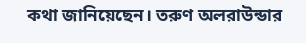কথা জানিয়েছেন। তরুণ অলরাউন্ডার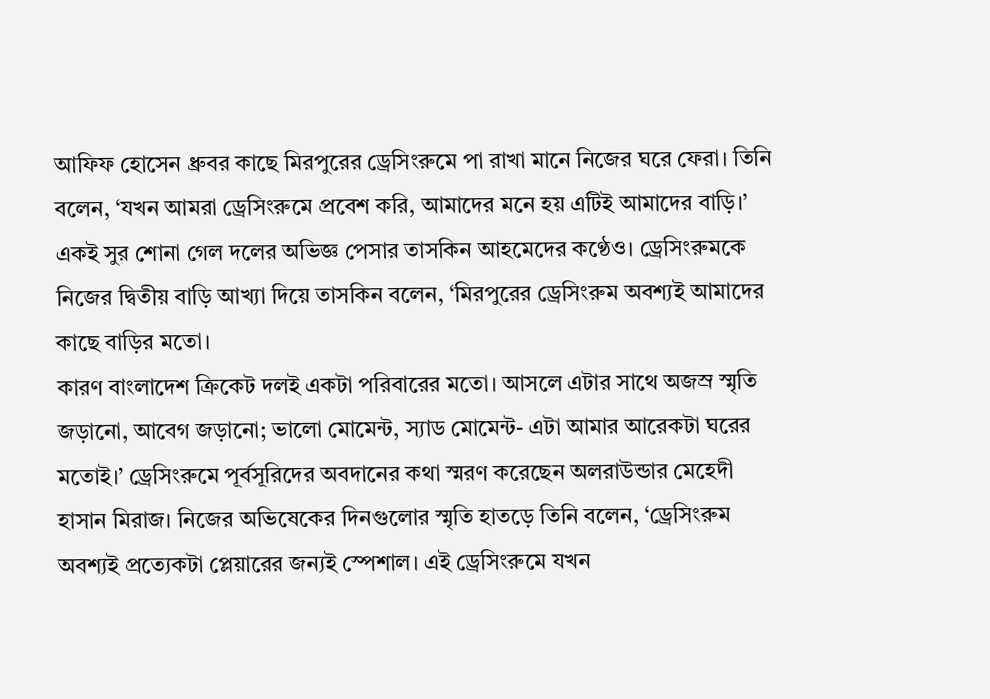আফিফ হোসেন ধ্রুবর কাছে মিরপুরের ড্রেসিংরুমে পা রাখা মানে নিজের ঘরে ফেরা। তিনি বলেন, ‘যখন আমরা ড্রেসিংরুমে প্রবেশ করি, আমাদের মনে হয় এটিই আমাদের বাড়ি।’ একই সুর শোনা গেল দলের অভিজ্ঞ পেসার তাসকিন আহমেদের কণ্ঠেও। ড্রেসিংরুমকে নিজের দ্বিতীয় বাড়ি আখ্যা দিয়ে তাসকিন বলেন, ‘মিরপুরের ড্রেসিংরুম অবশ্যই আমাদের কাছে বাড়ির মতো।
কারণ বাংলাদেশ ক্রিকেট দলই একটা পরিবারের মতো। আসলে এটার সাথে অজস্র স্মৃতি জড়ানো, আবেগ জড়ানো; ভালো মোমেন্ট, স্যাড মোমেন্ট- এটা আমার আরেকটা ঘরের মতোই।’ ড্রেসিংরুমে পূর্বসূরিদের অবদানের কথা স্মরণ করেছেন অলরাউন্ডার মেহেদী হাসান মিরাজ। নিজের অভিষেকের দিনগুলোর স্মৃতি হাতড়ে তিনি বলেন, ‘ড্রেসিংরুম অবশ্যই প্রত্যেকটা প্লেয়ারের জন্যই স্পেশাল। এই ড্রেসিংরুমে যখন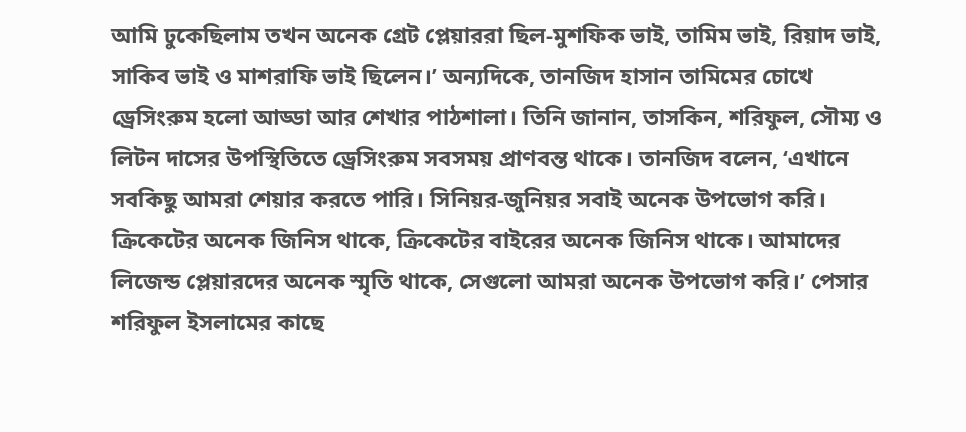আমি ঢুকেছিলাম তখন অনেক গ্রেট প্লেয়াররা ছিল-মুশফিক ভাই, তামিম ভাই, রিয়াদ ভাই, সাকিব ভাই ও মাশরাফি ভাই ছিলেন।’ অন্যদিকে, তানজিদ হাসান তামিমের চোখে ড্রেসিংরুম হলো আড্ডা আর শেখার পাঠশালা। তিনি জানান, তাসকিন, শরিফুল, সৌম্য ও লিটন দাসের উপস্থিতিতে ড্রেসিংরুম সবসময় প্রাণবন্ত থাকে। তানজিদ বলেন, ‘এখানে সবকিছু আমরা শেয়ার করতে পারি। সিনিয়র-জুনিয়র সবাই অনেক উপভোগ করি। ক্রিকেটের অনেক জিনিস থাকে, ক্রিকেটের বাইরের অনেক জিনিস থাকে। আমাদের লিজেন্ড প্লেয়ারদের অনেক স্মৃতি থাকে, সেগুলো আমরা অনেক উপভোগ করি।’ পেসার শরিফুল ইসলামের কাছে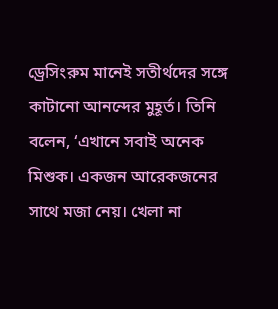ড্রেসিংরুম মানেই সতীর্থদের সঙ্গে কাটানো আনন্দের মুহূর্ত। তিনি বলেন, ‘এখানে সবাই অনেক মিশুক। একজন আরেকজনের সাথে মজা নেয়। খেলা না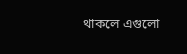থাকলে এগুলো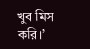খুব মিস করি।’